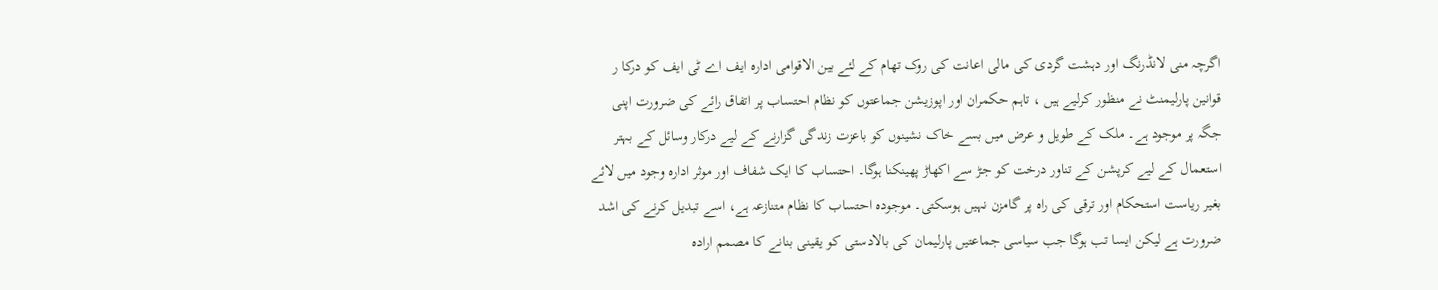اگرچہ منی لانڈرنگ اور دہشت گردی کی مالی اعانت کی روک تھام کے لئے بین الاقوامی ادارہ ایف اے ٹی ایف کو درکا ر قوانین پارلیمنٹ نے منظور کرلیے ہیں ، تاہم حکمران اور اپوزیشن جماعتوں کو نظام احتساب پر اتفاق رائے کی ضرورت اپنی جگہ پر موجود ہے۔ ملک کے طویل و عرض میں بسے خاک نشینوں کو باعزت زندگی گزارنے کے لیے درکار وسائل کے بہتر استعمال کے لیے کرپشن کے تناور درخت کو جڑ سے اکھاڑ پھینکنا ہوگا۔ احتساب کا ایک شفاف اور موثر ادارہ وجود میں لائے بغیر ریاست استحکام اور ترقی کی راہ پر گامزن نہیں ہوسکتی۔ موجودہ احتساب کا نظام متنازعہ ہے، اسے تبدیل کرنے کی اشد ضرورت ہے لیکن ایسا تب ہوگا جب سیاسی جماعتیں پارلیمان کی بالادستی کو یقینی بنانے کا مصمم ارادہ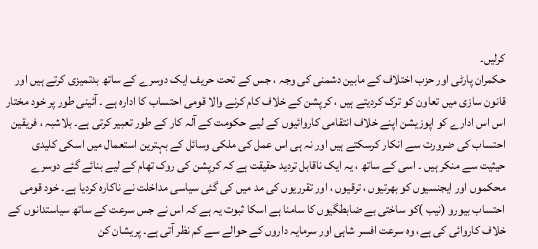کرلیں۔
حکمران پارٹی اور حزب اختلاف کے مابین دشمنی کی وجہ ، جس کے تحت حریف ایک دوسرے کے ساتھ بدتمیزی کرتے ہیں اور قانون سازی میں تعاون کو ترک کردیتے ہیں ، کرپشن کے خلاف کام کرنے والا قومی احتساب کا ادارہ ہے ۔ آئینی طور پر خود مختار اس اس ادارے کو اپوزیشن اپنے خلاف انتقامی کاروائیوں کے لیے حکومت کے آلہ کار کے طور تعبیر کرتی ہے۔ بلاشبہ ، فریقین احتساب کی ضرورت سے انکار کرسکتے ہیں اور نہ ہی اس عمل کی ملکی وسائل کے بہترین استعمال میں اسکی کلیدی حیثیت سے منکر ہیں ۔ اسی کے ساتھ ، یہ ایک ناقابل تردید حقیقت ہے کہ کرپشن کی روک تھام کے لیے بنائے گئے دوسرے محکموں اور ایجنسیوں کو بھرتیوں ، ترقیوں ، اور تقرریوں کی مد میں کی گئی سیاسی مداخلت نے ناکارہ کردیا ہے۔ خود قومی احتساب بیورو (نیب )کو ساختی بے ضابطگیوں کا سامنا ہے اسکا ثبوت یہ ہے کہ اس نے جس سرعت کے ساتھ سیاستدانوں کے خلاف کاروائی کی ہے، وہ سرعت افسر شاہی اور سرمایہ داروں کے حوالے سے کم نظر آتی ہے۔ پریشان کن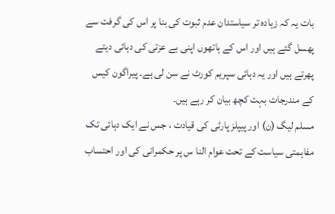بات یہ کہ زیادہ تر سیاستدان عدم ثبوت کی بنا پر اس کی گرفت سے پھسل گئے ہیں اور اس کے ہاتھوں اپنی بے عزتی کی دہائی دیتے پھرتے ہیں اور یہ دہائی سپریم کورٹ نے سن لی ہے۔ پیراگون کیس کے مندرجات بہت کچھ بیان کر رہے ہیں۔
مسلم لیگ (ن) اور پیپلز پارٹی کی قیادت ، جس نے ایک دہائی تک مفاہمتی سیاست کے تحت عوام النا س پر حکمرانی کی اور احتساب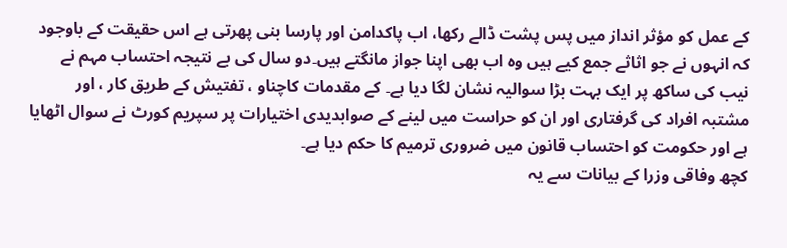کے عمل کو مؤثر انداز میں پس پشت ڈالے رکھا، اب پاکدامن اور پارسا بنی پھرتی ہے اس حقیقت کے باوجود کہ انہوں نے جو اثاثے جمع کیے ہیں وہ اب بھی اپنا جواز مانگتے ہیں۔دو سال کی بے نتیجہ احتساب مہم نے نیب کی ساکھ پر ایک بہت بڑا سوالیہ نشان لگا دیا ہے۔ کے مقدمات کاچناو ، تفتیش کے طریق کار ، اور مشتبہ افراد کی گرفتاری اور ان کو حراست میں لینے کے صوابدیدی اختیارات پر سپریم کورٹ نے سوال اٹھایا ہے اور حکومت کو احتساب قانون میں ضروری ترمیم کا حکم دیا ہے۔
کچھ وفاقی وزرا کے بیانات سے یہ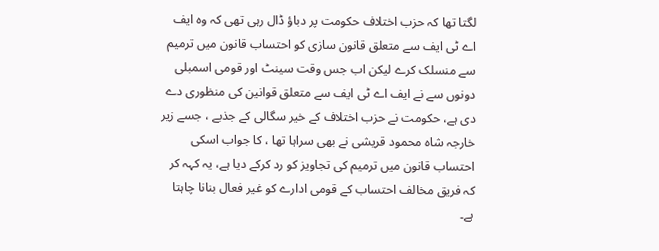لگتا تھا کہ حزب اختلاف حکومت پر دباؤ ڈال رہی تھی کہ وہ ایف اے ٹی ایف سے متعلق قانون سازی کو احتساب قانون میں ترمیم سے منسلک کرے لیکن اب جس وقت سینٹ اور قومی اسمبلی دونوں سے نے ایف اے ٹی ایف سے متعلق قوانین کی منظوری دے دی ہے، حکومت نے حزب اختلاف کے خیر سگالی کے جذبے ، جسے زیر خارجہ شاہ محمود قریشی نے بھی سراہا تھا ، کا جواب اسکی احتساب قانون میں ترمیم کی تجاویز کو رد کرکے دیا ہے، یہ کہہ کر کہ فریق مخالف احتساب کے قومی ادارے کو غیر فعال بنانا چاہتا ہے۔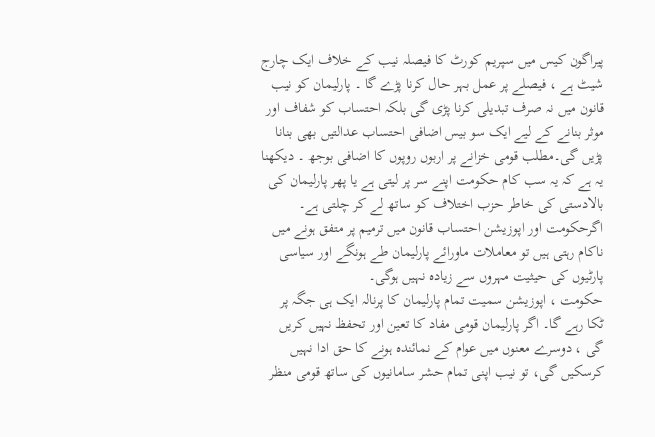پیراگون کیس میں سپریم کورٹ کا فیصلہ نیب کے خلاف ایک چارج شیٹ ہے ، فیصلے پر عمل بہر حال کرنا پڑے گا ۔ پارلیمان کو نیب قانون میں نہ صرف تبدیلی کرنا پڑی گی بلکہ احتساب کو شفاف اور موثر بنانے کے لیے ایک سو بیس اضافی احتساب عدالتیں بھی بنانا پڑیں گی۔مطلب قومی خزانے پر اربوں روپوں کا اضافی بوجھ ۔ دیکھنا یہ ہے کہ یہ سب کام حکومت اپنے سر پر لیتی ہے یا پھر پارلیمان کی بالادستی کی خاطر حزب اختلاف کو ساتھ لے کر چلتی ہے۔ اگرحکومت اور اپوزیشن احتساب قانون میں ترمیم پر متفق ہونے میں ناکام رہتی ہیں تو معاملات ماورائے پارلیمان طے ہونگے اور سیاسی پارٹیوں کی حیثیت مہروں سے زیادہ نہیں ہوگی۔
حکومت ، اپوزیشن سمیت تمام پارلیمان کا پرنالہ ایک ہی جگہ پر ٹکا رہے گا۔ اگر پارلیمان قومی مفاد کا تعین اور تحفظ نہیں کریں گی ، دوسرے معنوں میں عوام کے نمائندہ ہونے کا حق ادا نہیں کرسکیں گی، تو نیب اپنی تمام حشر سامانیوں کی ساتھ قومی منظر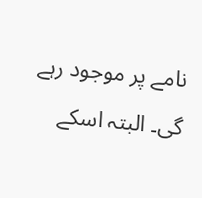نامے پر موجود رہے گی۔ البتہ اسکے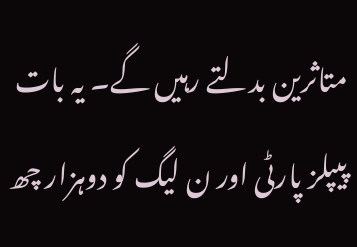متاثرین بدلتے رہیں گے۔ یہ بات پیپلز پارٹی اور ن لیگ کو دوہزار چھ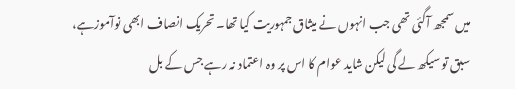میں سمجھ آگئی تھی جب انہوں نے میثاق جمہوریت کیا تھا۔ تحریک انصاف ابھی نوآموزہے، سبق تو سیکھ لے گی لیکن شاید عوام کا اس پر وہ اعتماد نہ رہے جس کے بل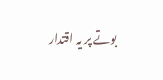بوتے پر یہ اقتدار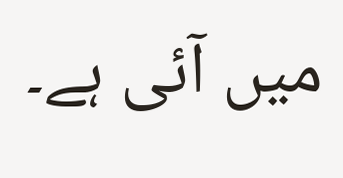میں آئی ہے۔